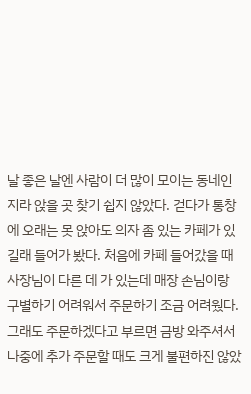날 좋은 날엔 사람이 더 많이 모이는 동네인지라 앉을 곳 찾기 쉽지 않았다. 걷다가 통창에 오래는 못 앉아도 의자 좀 있는 카페가 있길래 들어가 봤다. 처음에 카페 들어갔을 때 사장님이 다른 데 가 있는데 매장 손님이랑 구별하기 어려워서 주문하기 조금 어려웠다. 그래도 주문하겠다고 부르면 금방 와주셔서 나중에 추가 주문할 때도 크게 불편하진 않았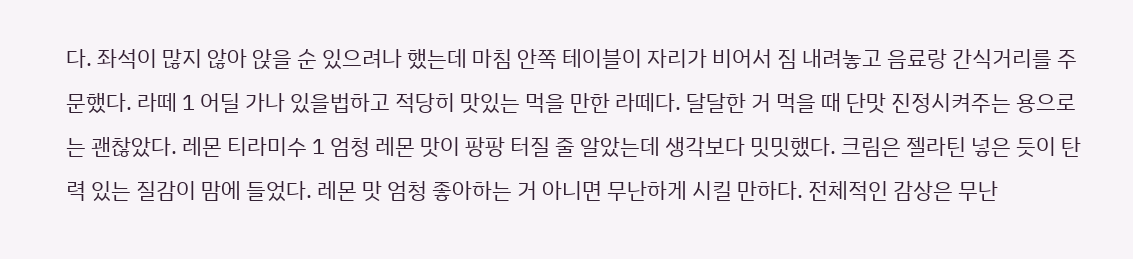다. 좌석이 많지 않아 앉을 순 있으려나 했는데 마침 안쪽 테이블이 자리가 비어서 짐 내려놓고 음료랑 간식거리를 주문했다. 라떼 1 어딜 가나 있을법하고 적당히 맛있는 먹을 만한 라떼다. 달달한 거 먹을 때 단맛 진정시켜주는 용으로는 괜찮았다. 레몬 티라미수 1 엄청 레몬 맛이 팡팡 터질 줄 알았는데 생각보다 밋밋했다. 크림은 젤라틴 넣은 듯이 탄력 있는 질감이 맘에 들었다. 레몬 맛 엄청 좋아하는 거 아니면 무난하게 시킬 만하다. 전체적인 감상은 무난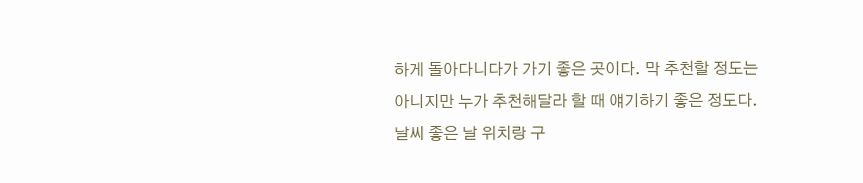하게 돌아다니다가 가기 좋은 곳이다. 막 추천할 정도는 아니지만 누가 추천해달라 할 때 얘기하기 좋은 정도다. 날씨 좋은 날 위치랑 구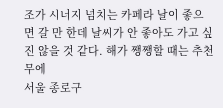조가 시너지 넘치는 카페라 날이 좋으면 갈 만 한데 날씨가 안 좋아도 가고 싶진 않을 것 같다. 해가 쨍쨍할 때는 추천
무에
서울 종로구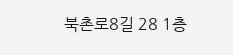북촌로8길 28 1층